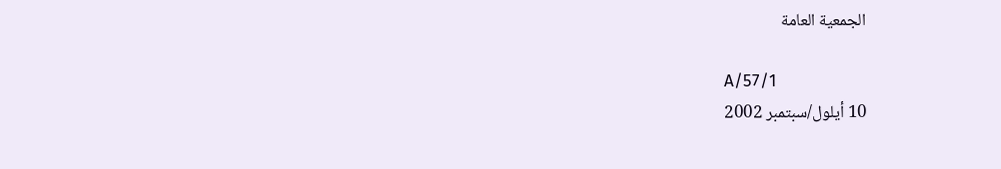الجمعية العامة

A/57/1
10 أيلول/سبتمبر 2002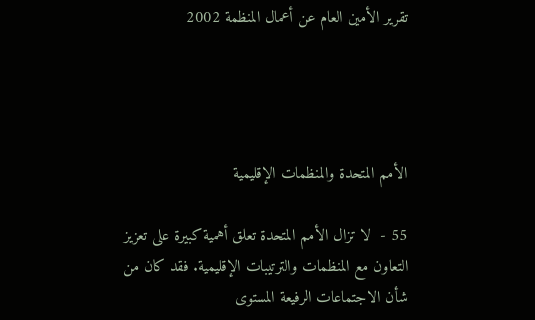تقرير الأمين العام عن أعمال المنظمة 2002




الأمم المتحدة والمنظمات الإقليمية

55 -  لا تزال الأمم المتحدة تعلق أهمية كبيرة على تعزيز التعاون مع المنظمات والترتيبات الإقليمية. فقد كان من شأن الاجتماعات الرفيعة المستوى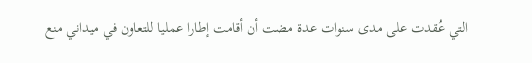التي عُقدت على مدى سنوات عدة مضت أن أقامت إطارا عمليا للتعاون في ميداني منع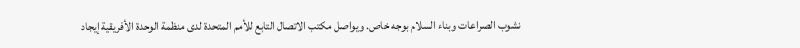نشوب الصراعات وبناء السلام بوجه خاص. ويواصل مكتب الاتصال التابع للأمم المتحدة لدى منظمة الوحدة الأفريقية إيجاد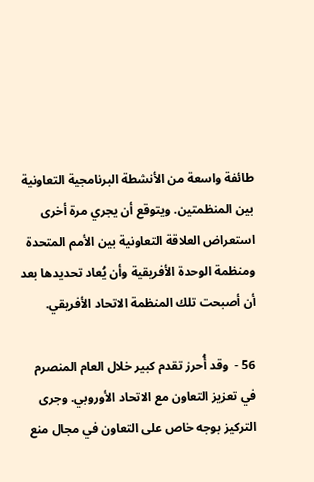طائفة واسعة من الأنشطة البرنامجية التعاونية بين المنظمتين. ويتوقع أن يجري مرة أخرى استعراض العلاقة التعاونية بين الأمم المتحدة ومنظمة الوحدة الأفريقية وأن يُعاد تحديدها بعد أن أصبحت تلك المنظمة الاتحاد الأفريقي.

56 -  وقد أُحرز تقدم كبير خلال العام المنصرم في تعزيز التعاون مع الاتحاد الأوروبي. وجرى التركيز بوجه خاص على التعاون في مجال منع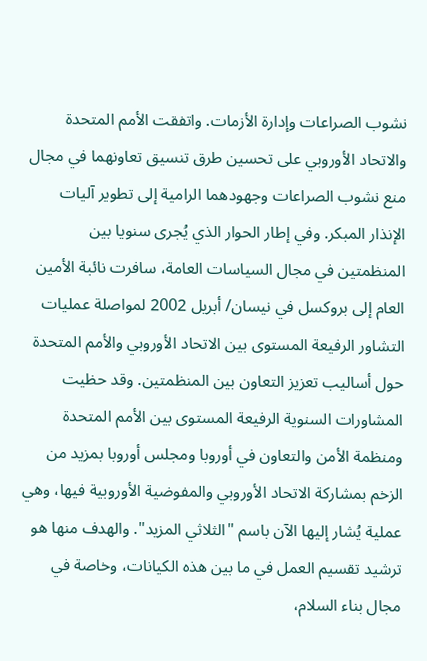نشوب الصراعات وإدارة الأزمات. واتفقت الأمم المتحدة والاتحاد الأوروبي على تحسين طرق تنسيق تعاونهما في مجال منع نشوب الصراعات وجهودهما الرامية إلى تطوير آليات الإنذار المبكر. وفي إطار الحوار الذي يُجرى سنويا بين المنظمتين في مجال السياسات العامة، سافرت نائبة الأمين العام إلى بروكسل في نيسان/ أبريل 2002 لمواصلة عمليات التشاور الرفيعة المستوى بين الاتحاد الأوروبي والأمم المتحدة حول أساليب تعزيز التعاون بين المنظمتين. وقد حظيت المشاورات السنوية الرفيعة المستوى بين الأمم المتحدة ومنظمة الأمن والتعاون في أوروبا ومجلس أوروبا بمزيد من الزخم بمشاركة الاتحاد الأوروبي والمفوضية الأوروبية فيها، وهي عملية يُشار إليها الآن باسم "الثلاثي المزيد". والهدف منها هو ترشيد تقسيم العمل في ما بين هذه الكيانات، وخاصة في مجال بناء السلام،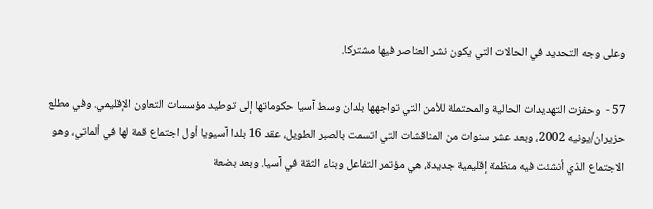وعلى وجه التحديد في الحالات التي يكون نشر العناصر فيها مشتركا.

57 -  وحفزت التهديدات الحالية والمحتملة للأمن التي تواجهها بلدان وسط آسيا حكوماتها إلى توطيد مؤسسات التعاون الإقليمي. وفي مطلع حزيران/يونيه 2002، وبعد عشر سنوات من المناقشات التي اتسمت بالصبر الطويل، عقد 16 بلدا آسيويا أول اجتماع قمة لها في ألماتي، وهو الاجتماع الذي أنشئت فيه منظمة إقليمية جديدة، هي مؤتمر التفاعل وبناء الثقة في آسيا. وبعد بضعة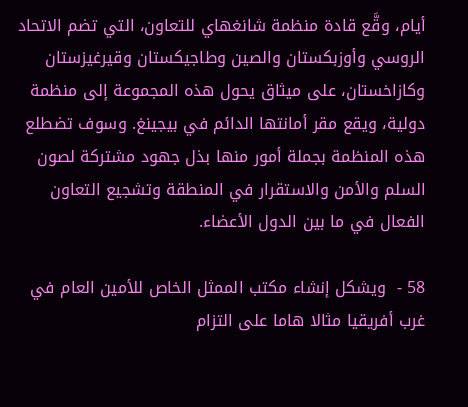أيام، وقَّع قادة منظمة شانغهاي للتعاون، التي تضم الاتحاد الروسي وأوزبكستان والصين وطاجيكستان وقيرغيزستان وكازاخستان، على ميثاق يحول هذه المجموعة إلى منظمة دولية، ويقع مقر أمانتها الدائم في بيجينغ. وسوف تضطلع هذه المنظمة بجملة أمور منها بذل جهود مشتركة لصون السلم والأمن والاستقرار في المنطقة وتشجيع التعاون الفعال في ما بين الدول الأعضاء.

58 -  ويشكل إنشاء مكتب الممثل الخاص للأمين العام في غرب أفريقيا مثالا هاما على التزام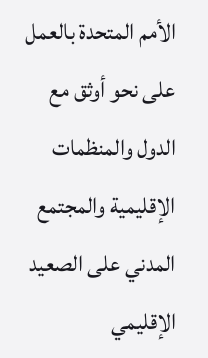الأمم المتحدة بالعمل على نحو أوثق مع الدول والمنظمات الإقليمية والمجتمع المدني على الصعيد الإقليمي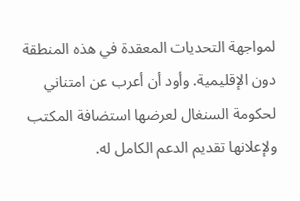لمواجهة التحديات المعقدة في هذه المنطقة دون الإقليمية. وأود أن أعرب عن امتناني لحكومة السنغال لعرضها استضافة المكتب ولإعلانها تقديم الدعم الكامل له.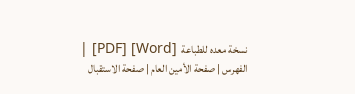نسخة معده للطباعة  [Word] [PDF] | الفهرس | صفحة الأمين العام | صفحة الاستقبال